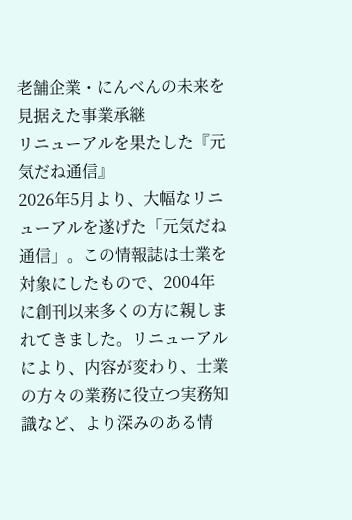老舗企業・にんべんの未来を見据えた事業承継
リニューアルを果たした『元気だね通信』
2026年5月より、大幅なリニューアルを遂げた「元気だね通信」。この情報誌は士業を対象にしたもので、2004年に創刊以来多くの方に親しまれてきました。リニューアルにより、内容が変わり、士業の方々の業務に役立つ実務知識など、より深みのある情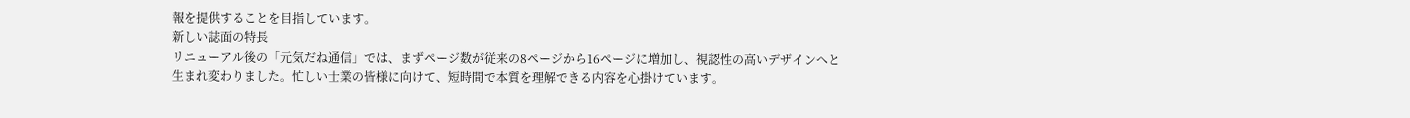報を提供することを目指しています。
新しい誌面の特長
リニューアル後の「元気だね通信」では、まずページ数が従来の8ページから16ページに増加し、視認性の高いデザインへと生まれ変わりました。忙しい士業の皆様に向けて、短時間で本質を理解できる内容を心掛けています。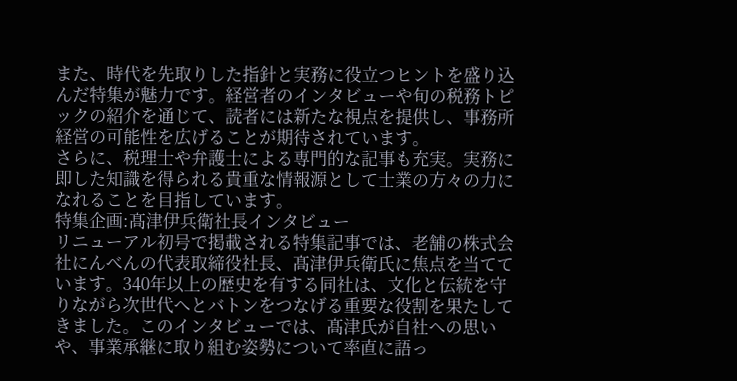また、時代を先取りした指針と実務に役立つヒントを盛り込んだ特集が魅力です。経営者のインタビューや旬の税務トピックの紹介を通じて、読者には新たな視点を提供し、事務所経営の可能性を広げることが期待されています。
さらに、税理士や弁護士による専門的な記事も充実。実務に即した知識を得られる貴重な情報源として士業の方々の力になれることを目指しています。
特集企画:髙津伊兵衛社長インタビュー
リニューアル初号で掲載される特集記事では、老舗の株式会社にんべんの代表取締役社長、髙津伊兵衛氏に焦点を当てています。340年以上の歴史を有する同社は、文化と伝統を守りながら次世代へとバトンをつなげる重要な役割を果たしてきました。このインタビューでは、髙津氏が自社への思いや、事業承継に取り組む姿勢について率直に語っ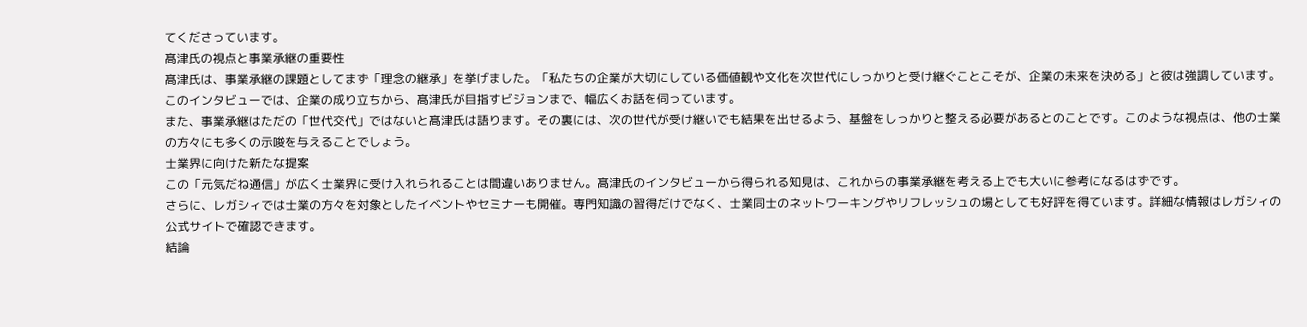てくださっています。
髙津氏の視点と事業承継の重要性
髙津氏は、事業承継の課題としてまず「理念の継承」を挙げました。「私たちの企業が大切にしている価値観や文化を次世代にしっかりと受け継ぐことこそが、企業の未来を決める」と彼は強調しています。このインタビューでは、企業の成り立ちから、髙津氏が目指すビジョンまで、幅広くお話を伺っています。
また、事業承継はただの「世代交代」ではないと髙津氏は語ります。その裏には、次の世代が受け継いでも結果を出せるよう、基盤をしっかりと整える必要があるとのことです。このような視点は、他の士業の方々にも多くの示唆を与えることでしょう。
士業界に向けた新たな提案
この「元気だね通信」が広く士業界に受け入れられることは間違いありません。髙津氏のインタビューから得られる知見は、これからの事業承継を考える上でも大いに参考になるはずです。
さらに、レガシィでは士業の方々を対象としたイベントやセミナーも開催。専門知識の習得だけでなく、士業同士のネットワーキングやリフレッシュの場としても好評を得ています。詳細な情報はレガシィの公式サイトで確認できます。
結論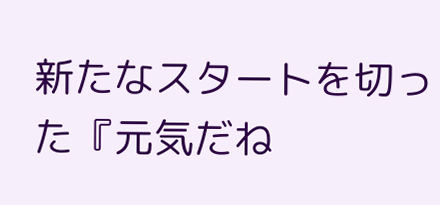新たなスタートを切った『元気だね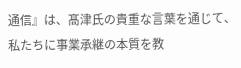通信』は、髙津氏の貴重な言葉を通じて、私たちに事業承継の本質を教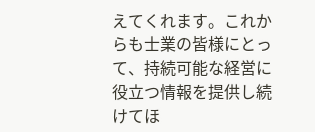えてくれます。これからも士業の皆様にとって、持続可能な経営に役立つ情報を提供し続けてほ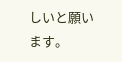しいと願います。